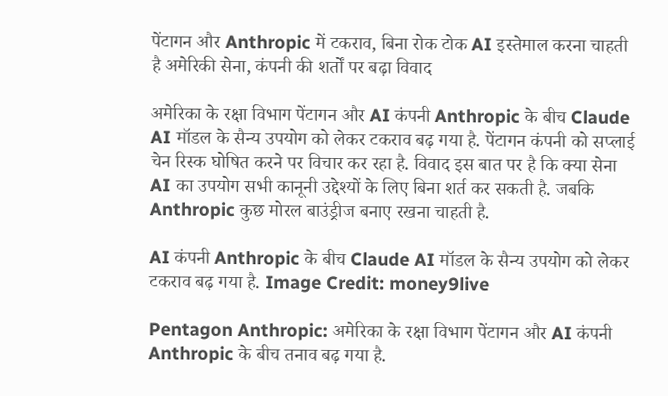पेंटागन और Anthropic में टकराव, बिना रोक टोक AI इस्तेमाल करना चाहती है अमेरिकी सेना, कंपनी की शर्तों पर बढ़ा विवाद

अमेरिका के रक्षा विभाग पेंटागन और AI कंपनी Anthropic के बीच Claude AI मॉडल के सैन्य उपयोग को लेकर टकराव बढ़ गया है. पेंटागन कंपनी को सप्लाई चेन रिस्क घोषित करने पर विचार कर रहा है. विवाद इस बात पर है कि क्या सेना AI का उपयोग सभी कानूनी उद्देश्यों के लिए बिना शर्त कर सकती है. जबकि Anthropic कुछ मोरल बाउंड्रीज बनाए रखना चाहती है.

AI कंपनी Anthropic के बीच Claude AI मॉडल के सैन्य उपयोग को लेकर टकराव बढ़ गया है. Image Credit: money9live

Pentagon Anthropic: अमेरिका के रक्षा विभाग पेंटागन और AI कंपनी Anthropic के बीच तनाव बढ़ गया है.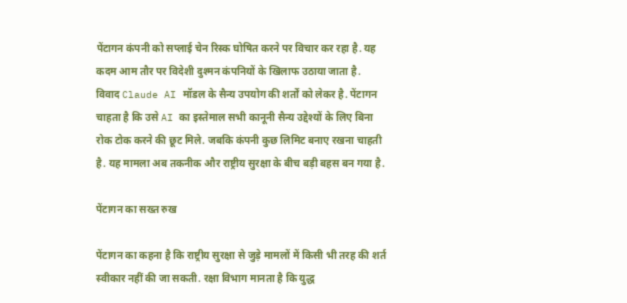पेंटागन कंपनी को सप्लाई चेन रिस्क घोषित करने पर विचार कर रहा है. यह कदम आम तौर पर विदेशी दुश्मन कंपनियों के खिलाफ उठाया जाता है. विवाद Claude AI मॉडल के सैन्य उपयोग की शर्तों को लेकर है. पेंटागन चाहता है कि उसे AI का इस्तेमाल सभी कानूनी सैन्य उद्देश्यों के लिए बिना रोक टोक करने की छूट मिले. जबकि कंपनी कुछ लिमिट बनाए रखना चाहती है. यह मामला अब तकनीक और राष्ट्रीय सुरक्षा के बीच बड़ी बहस बन गया है.

पेंटागन का सख्त रुख

पेंटागन का कहना है कि राष्ट्रीय सुरक्षा से जुड़े मामलों में किसी भी तरह की शर्त स्वीकार नहीं की जा सकती. रक्षा विभाग मानता है कि युद्ध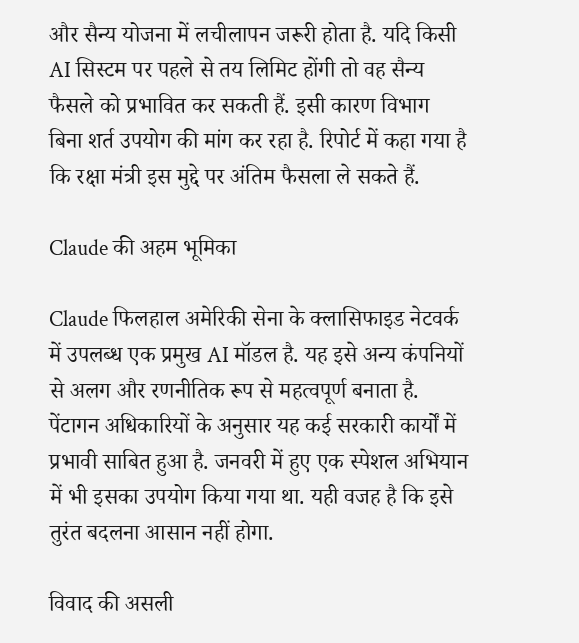और सैन्य योजना में लचीलापन जरूरी होता है. यदि किसी AI सिस्टम पर पहले से तय लिमिट होंगी तो वह सैन्य फैसले को प्रभावित कर सकती हैं. इसी कारण विभाग बिना शर्त उपयोग की मांग कर रहा है. रिपोर्ट में कहा गया है कि रक्षा मंत्री इस मुद्दे पर अंतिम फैसला ले सकते हैं.

Claude की अहम भूमिका

Claude फिलहाल अमेरिकी सेना के क्लासिफाइड नेटवर्क में उपलब्ध एक प्रमुख AI मॉडल है. यह इसे अन्य कंपनियों से अलग और रणनीतिक रूप से महत्वपूर्ण बनाता है. पेंटागन अधिकारियों के अनुसार यह कई सरकारी कार्यों में प्रभावी साबित हुआ है. जनवरी में हुए एक स्पेशल अभियान में भी इसका उपयोग किया गया था. यही वजह है कि इसे तुरंत बदलना आसान नहीं होगा.

विवाद की असली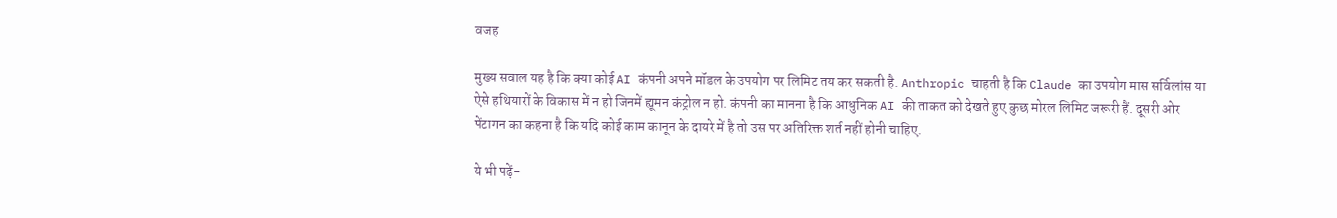वजह

मुख्य सवाल यह है कि क्या कोई AI कंपनी अपने मॉडल के उपयोग पर लिमिट तय कर सकती है. Anthropic चाहती है कि Claude का उपयोग मास सर्विलांस या ऐसे हथियारों के विकास में न हो जिनमें ह्यूमन कंट्रोल न हो. कंपनी का मानना है कि आधुनिक AI की ताकत को देखते हुए कुछ मोरल लिमिट जरूरी हैं. दूसरी ओर पेंटागन का कहना है कि यदि कोई काम कानून के दायरे में है तो उस पर अतिरिक्त शर्त नहीं होनी चाहिए.

ये भी पढ़ें-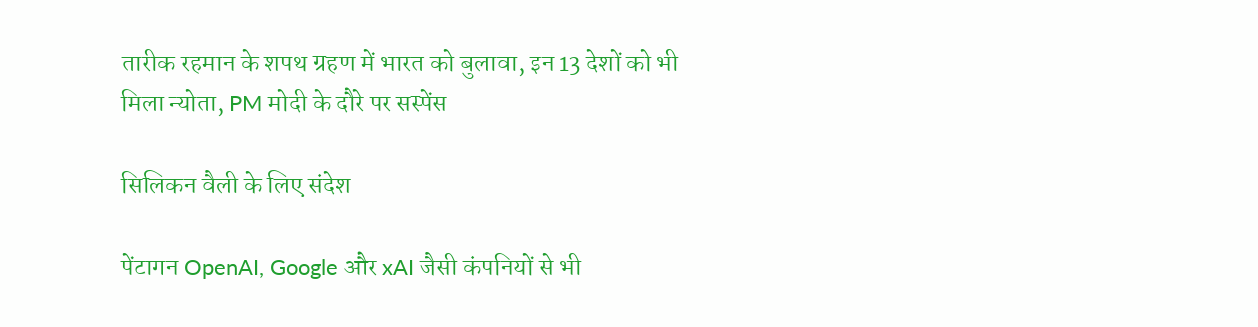तारीक रहमान के शपथ ग्रहण में भारत को बुलावा, इन 13 देशों को भी मिला न्योता, PM मोदी के दौरे पर सस्पेंस

सिलिकन वैली के लिए संदेश

पेंटागन OpenAI, Google और xAI जैसी कंपनियों से भी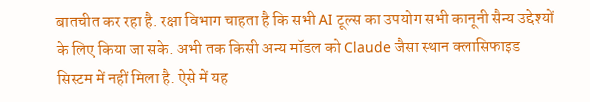बातचीत कर रहा है. रक्षा विभाग चाहता है कि सभी AI टूल्स का उपयोग सभी कानूनी सैन्य उद्देश्यों के लिए किया जा सके. अभी तक किसी अन्य मॉडल को Claude जैसा स्थान क्लासिफाइड सिस्टम में नहीं मिला है. ऐसे में यह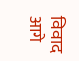विवाद आगे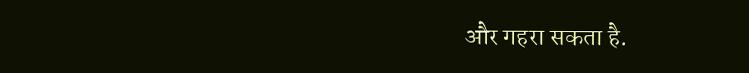और गहरा सकता है.